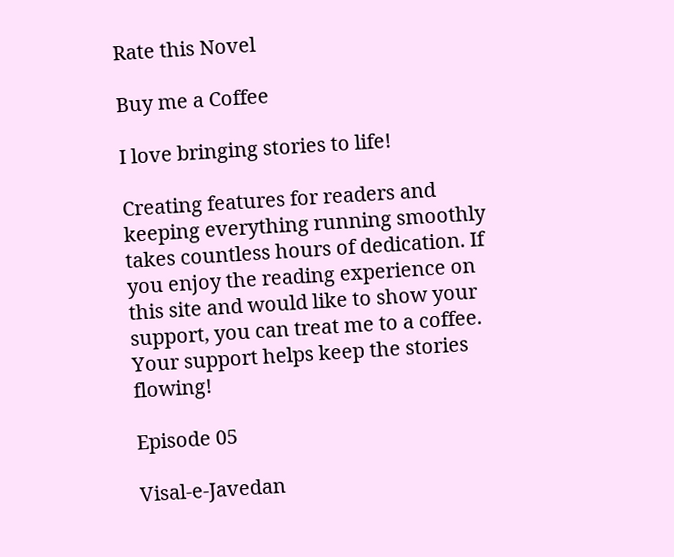Rate this Novel

Buy me a Coffee

I love bringing stories to life!

Creating features for readers and keeping everything running smoothly takes countless hours of dedication. If you enjoy the reading experience on this site and would like to show your support, you can treat me to a coffee. Your support helps keep the stories flowing!

Episode 05

Visal-e-Javedan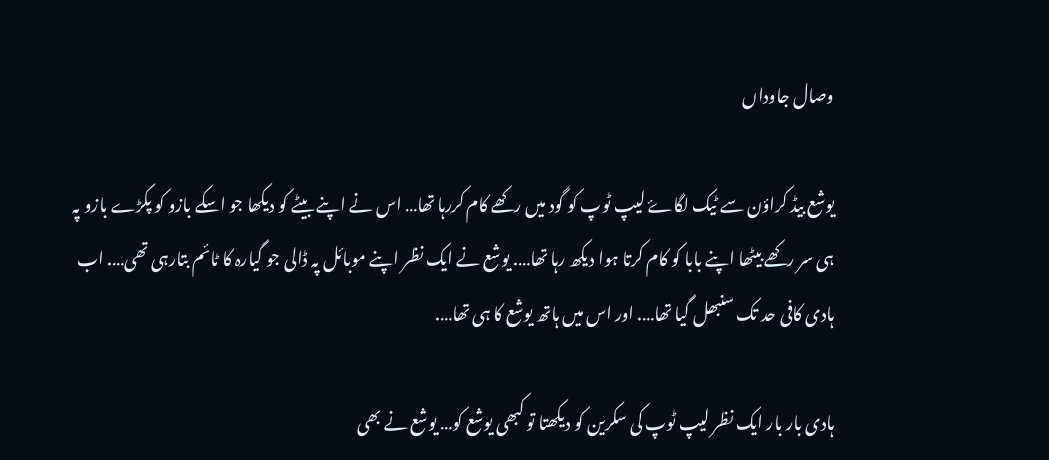وصال جاوداں

یوشع بیڈ کراؤن سے ٹیک لگاۓ لیپ ٹوپ کو گود میں رکھے کام کررہا تھا… اس نے اپنے بیٹے کو دیکھا جو اسکے بازو کو پکڑے بازو پہ ہی سر رکھے بیٹھا اپنے بابا کو کام کرتا ہوا دیکھ رہا تھا…. یوشع نے ایک نظر اپنے موبائل پہ ڈالی جو گیارہ کا ٹائم بتارہی تھی…. اب ہادی کافی حد تک سنبھل گیا تھا…. اور اس میں ہاتھ یوشع کا ہی تھا….

ہادی بار بار ایک نظر لیپ ٹوپ کی سکرین کو دیکھتا تو کبھی یوشع کو… یوشع نے بھی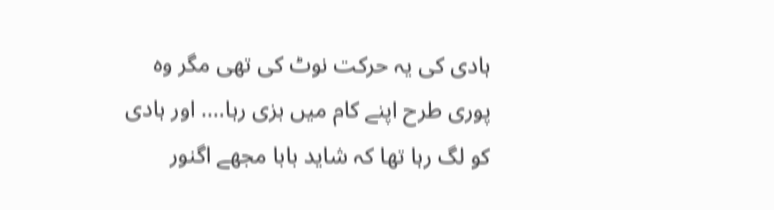ہادی کی یہ حرکت نوٹ کی تھی مگر وہ پوری طرح اپنے کام میں بزی رہا…. اور ہادی کو لگ رہا تھا کہ شاید بابا مجھے اگنور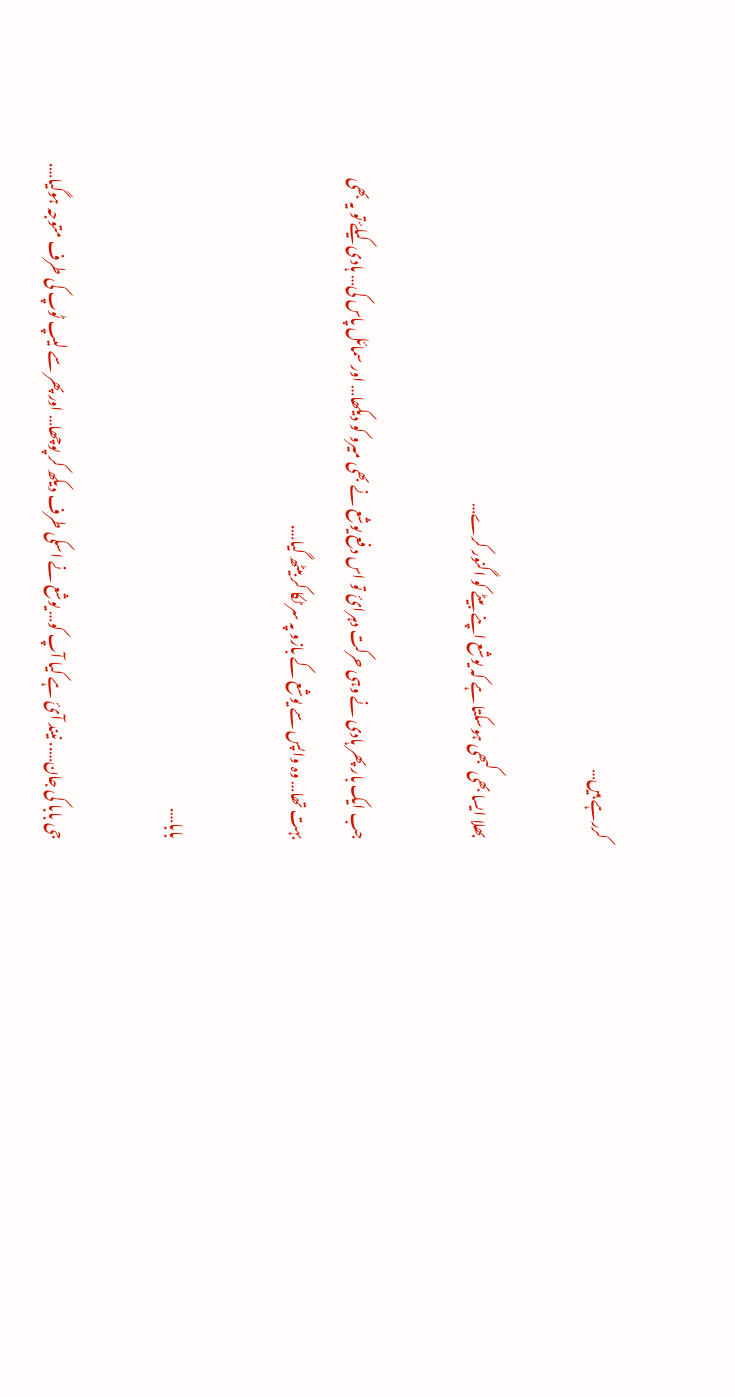کررہے ہیں…

بھلا ایسا بھی کبھی ہوسکتا ہے کہ یوشع اپنے بیٹے کو اگنور کرے…

جب ایک بار پھر ہادی نے وہی حرکت دہرائ تو اس دفع یوشع نے بھی میرو کو دیکھا… اور سمائل پاس کی… ہادی کیلۓ تو یہ بھی بہت تھا… وہ واپس سے یوشع کے بازو پہ سر ٹکا کر بیٹھ گیا….

بابا….

جی بابا کی جان….. نیند آئ ہے کیا آپ کو… یوشع نے اسکی طرف دیکھ کر پوچھا… اور پھر سے لیپ ٹوپ کی طرف متوجہ ہوگیا….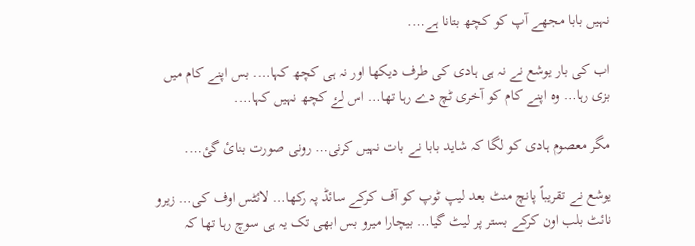نہیں بابا مجھے آپ کو کچھ بتانا ہے….

اب کی بار یوشع نے نہ ہی ہادی کی طرف دیکھا اور نہ ہی کچھ کہا…. بس اپنے کام میں بزی رہا… وہ اپنے کام کو آخری ٹچ دے رہا تھا… اس لۓ کچھ نہیں کہا….

مگر معصوم ہادی کو لگا کہ شاید بابا نے بات نہیں کرنی… رونی صورت بنائ گئ….

یوشع نے تقریباً پانچ منٹ بعد لیپ ٹوپ کو آف کرکے سائڈ پہ رکھا… لائٹس اوف کی… زیرو نائٹ بلب اون کرکے بستر پر لیٹ گیا… بیچارا میرو بس ابھی تک یہ ہی سوچ رہا تھا کہ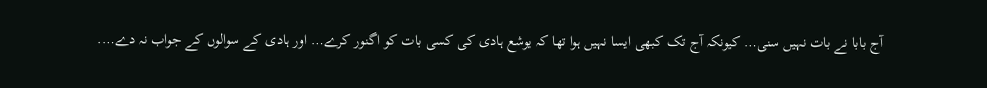آج بابا نے بات نہیں سنی… کیونکہ آج تک کبھی ایسا نہیں ہوا تھا کہ یوشع ہادی کی کسی بات کو اگنور کرے… اور ہادی کے سوالوں کے جواب نہ دے….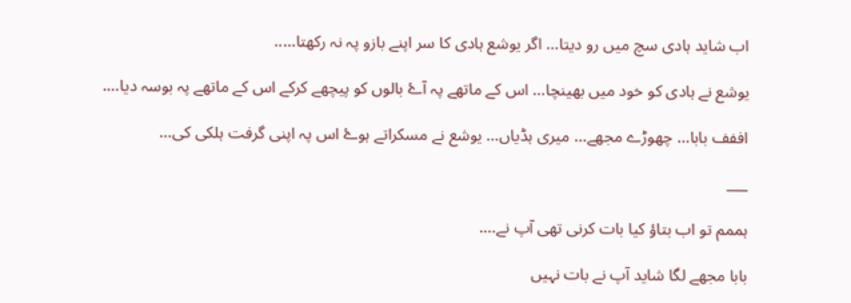اب شاید ہادی سچ میں رو دیتا… اگر یوشع ہادی کا سر اپنے بازو پہ نہ رکھتا…..

یوشع نے ہادی کو خود میں بھینچا… اس کے ماتھے پہ آۓ بالوں کو پیچھے کرکے اس کے ماتھے پہ بوسہ دیا….

اففف بابا… چھوڑے مجھے… میری ہڈیاں… یوشع نے مسکراتے ہوۓ اس پہ اپنی گرفت ہلکی کی…

___

ہممم تو اب بتاؤ کیا بات کرنی تھی آپ نے….

بابا مجھے لگا شاید آپ نے بات نہیں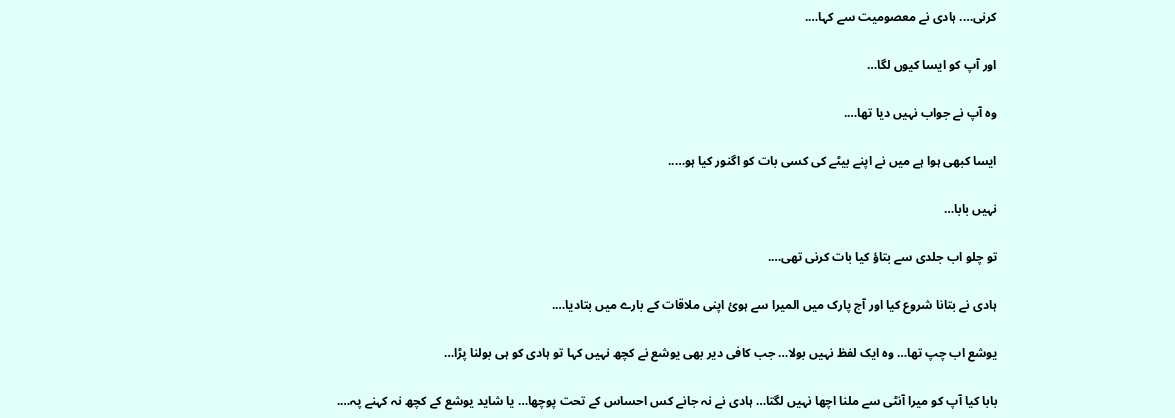کرنی…. ہادی نے معصومیت سے کہا….

اور آپ کو ایسا کیوں لگا…

وہ آپ نے جواب نہیں دیا تھا….

ایسا کبھی ہوا ہے میں نے اپنے بیٹے کی کسی بات کو اگنور کیا ہو…..

نہیں بابا…

تو چلو اب جلدی سے بتاؤ کیا بات کرنی تھی….

ہادی نے بتانا شروع کیا اور آج پارک میں المیرا سے ہوئ اپنی ملاقات کے بارے میں بتادیا….

یوشع اب چپ تھا… وہ ایک لفظ نہیں بولا… جب کافی دیر بھی یوشع نے کچھ نہیں کہا تو ہادی کو ہی بولنا پڑا…

بابا کیا آپ کو میرا آنٹی سے ملنا اچھا نہیں لگتا… ہادی نے نہ جانے کس احساس کے تحت پوچھا… یا شاید یوشع کے کچھ نہ کہنے پہ….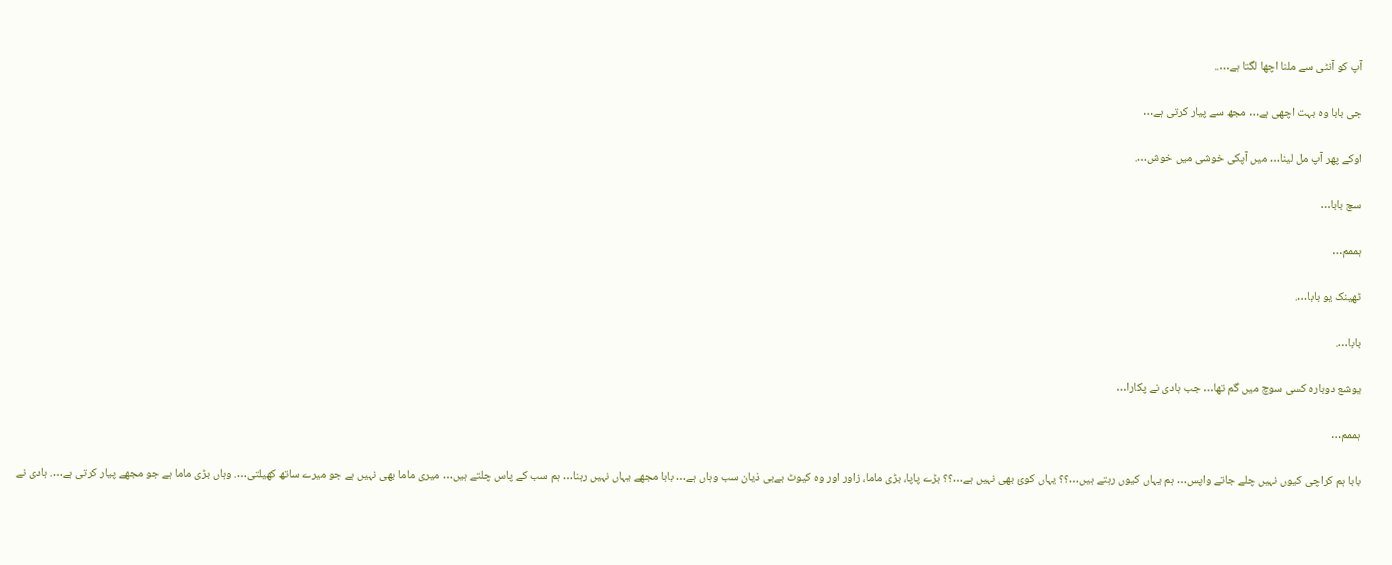آپ کو آنٹی سے ملنا اچھا لگتا ہے…..

جی بابا وہ بہت اچھی ہے… مجھ سے پیار کرتی ہے…

اوکے پھر آپ مل لینا… میں آپکی خوشی میں خوش….

سچ بابا…

ہممم…

ٹھینک یو بابا….

بابا….

یوشع دوبارہ کسی سوچ میں گم تھا… جب ہادی نے پکارا…

ہممم…

بابا ہم کراچی کیوں نہیں چلے جاتے واپس… ہم یہاں کیوں رہتے ہیں…؟؟ یہاں کوئ بھی نہیں ہے…؟؟ بڑے پاپا، بڑی ماما، زاور اور وہ کیوٹ بےبی ذیان سب وہاں ہے… بابا مجھے یہاں نہیں رہنا… ہم سب کے پاس چلتے ہیں… میری ماما بھی نہیں ہے جو میرے ساتھ کھیلتی…. وہاں بڑی ماما ہے جو مجھے پیار کرتی ہے…. ہادی نے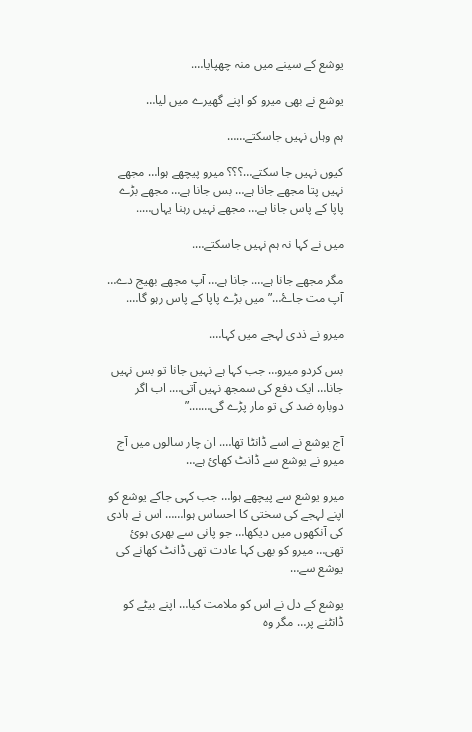یوشع کے سینے میں منہ چھپایا….

یوشع نے بھی میرو کو اپنے گھیرے میں لیا…

ہم وہاں نہیں جاسکتے……

کیوں نہیں جا سکتے…؟؟؟ میرو پیچھے ہوا… مجھے نہیں پتا مجھے جانا ہے… بس جانا ہے… مجھے بڑے پاپا کے پاس جانا ہے… مجھے نہیں رہنا یہاں…..

میں نے کہا نہ ہم نہیں جاسکتے….

مگر مجھے جانا ہے…. جانا ہے… آپ مجھے بھیج دے… آپ مت جاۓ…” میں بڑے پاپا کے پاس رہو گا….

میرو نے ذدی لہجے میں کہا….

بس کردو میرو… جب کہا ہے نہیں جانا تو بس نہیں جانا… ایک دفع کی سمجھ نہیں آتی…. اب اگر دوبارہ ضد کی تو مار پڑے گی…….”

آج یوشع نے اسے ڈانٹا تھا…. ان چار سالوں میں آج میرو نے یوشع سے ڈانٹ کھائ ہے…

میرو یوشع سے پیچھے ہوا… جب کہی جاکے یوشع کو اپنے لہجے کی سختی کا احساس ہوا…… اس نے ہادی کی آنکھوں میں دیکھا… جو پانی سے بھری ہوئ تھی… میرو کو بھی کہا عادت تھی ڈانٹ کھانے کی یوشع سے…

یوشع کے دل نے اس کو ملامت کیا… اپنے بیٹے کو ڈانٹنے پر… مگر وہ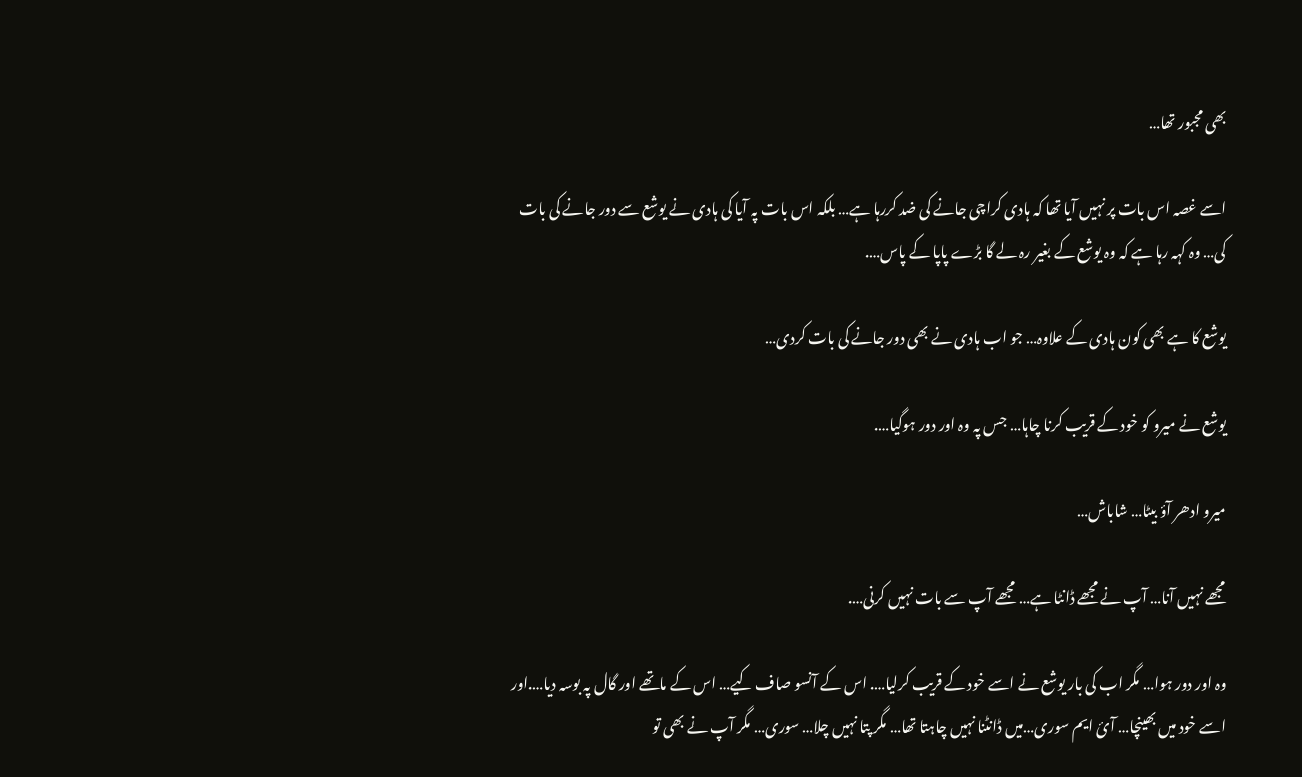بھی مجبور تھا…

اسے غصہ اس بات پر نہیں آیا تھا کہ ہادی کراچی جانے کی ضد کررہا ہے… بلکہ اس بات پہ آیا کی ہادی نے یوشع سے دور جانے کی بات کی… وہ کہہ رہا ہے کہ وہ یوشع کے بغیر رہ لے گا بڑے پاپا کے پاس….

یوشع کا ہے بھی کون ہادی کے علاوہ… جو اب ہادی نے بھی دور جانے کی بات کردی…

یوشع نے میرو کو خود کے قریب کرنا چاہا… جس پہ وہ اور دور ہوگیا….

میرو ادھر آؤ بیٹا… شاباش…

مجھے نہیں آنا… آپ نے مجھے ڈانٹا ہے… مجھے آپ سے بات نہیں کرنی….

وہ اور دور ہوا… مگر اب کی بار یوشع نے اسے خود کے قریب کرلیا…. اس کے آنسو صاف کیے… اس کے ماتھے اور گال پہ بوسہ دیا….اور اسے خود میں بھینچا… آئ ایم سوری…میں ڈانٹنا نہیں چاہتا تھا… مگر پتا نہیں چلا… سوری… مگر آپ نے بھی تو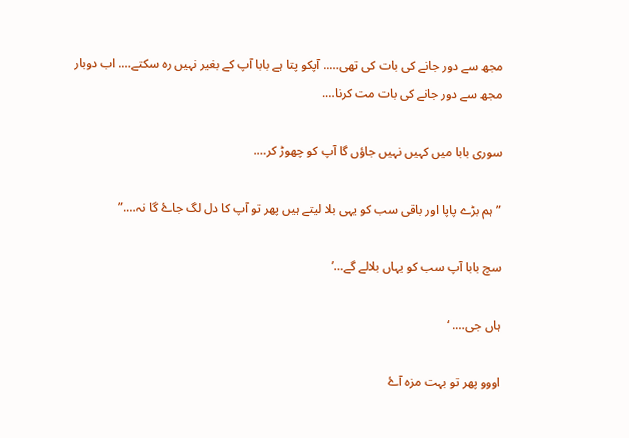مجھ سے دور جانے کی بات کی تھی….. آپکو پتا ہے بابا آپ کے بغیر نہیں رہ سکتے…. اب دوبار مجھ سے دور جانے کی بات مت کرنا….

سوری بابا میں کہیں نہیں جاؤں گا آپ کو چھوڑ کر….

” ہم بڑے پاپا اور باقی سب کو یہی بلا لیتے ہیں پھر تو آپ کا دل لگ جاۓ گا نہ….”

سچ بابا آپ سب کو یہاں بلالے گے…’

ہاں جی…. ‘

اووو پھر تو بہت مزہ آۓ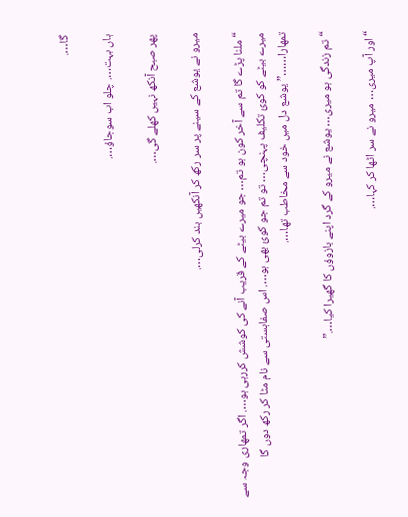گا….

ہاں بہت…. چلو اب سوجاؤ….

پھر صبح آنکھ نہیں کھلے گی….

میرو نے یوشع کے سینے پر سر رکھ کر آنکھیں بند کرلی….

“ملنا پڑے گا تم سے آخر کون ہو تم… جو میرے بیٹے کے قریب آنے کی کوشش کررہی ہو…. اگر تمھاری وجہ سے میرے بیٹے کو کوئ تکلیف پہنچی… تو تم جو کوئ بھی ہو…. اس صفاہستی سے نام مٹا کر رکھ دوں گا تمھارا……” یوشع دل میں خود سے مخاطب تھا….

“تم زندگی ہو میری… یوشع نے میرو کے گرد اپنے بازوؤں کا گھیرا کیا….”

“اور آپ میری… میرو نے سر اٹھا کر کہا….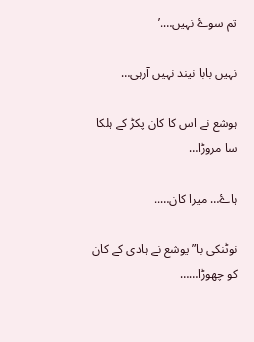تم سوۓ نہیں….’

نہیں بابا نیند نہیں آرہی…

ہوشع نے اس کا کان پکڑ کے ہلکا سا مروڑا…

ہاۓ… میرا کان…..

نوٹنکی با” یوشع نے ہادی کے کان کو چھوڑا……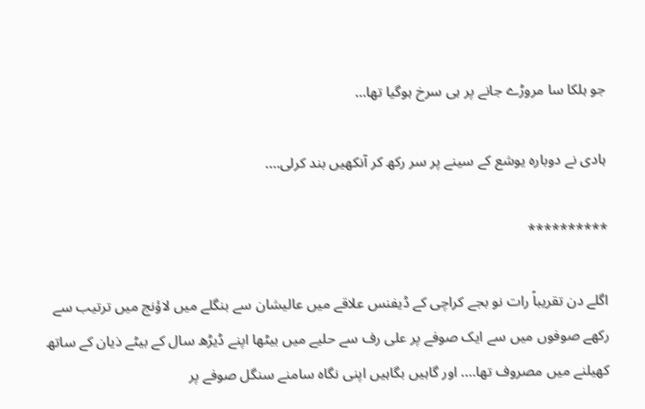جو ہلکا سا مروڑے جانے پر ہی سرخ ہوگیا تھا…

ہادی نے دوبارہ یوشع کے سینے پر سر رکھ کر آنکھیں بند کرلی….

**********

اگلے دن تقریباً رات نو بجے کراچی کے ڈیفنس علاقے میں عالیشان سے بنگلے میں لاؤنج میں ترتیب سے رکھے صوفوں میں سے ایک صوفے پر علی رف سے حلیے میں بیٹھا اپنے ڈیڑھ سال کے بیٹے ذیان کے ساتھ کھیلنے میں مصروف تھا…. اور گاہیں بگاہیں اپنی نگاہ سامنے سنگل صوفے پر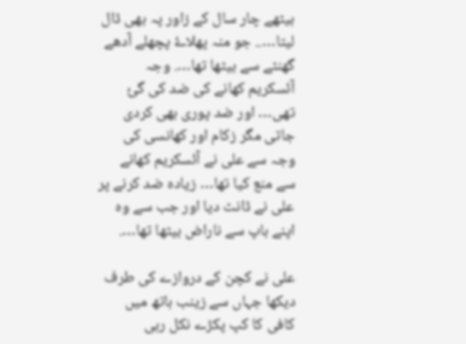بیٹھے چار سال کے زاور پہ بھی ڈال لیتا….. جو منہ پھلاۓ پچھلے آدھے گھنٹے سے بیٹھا تھا…. وجہ آئسکریم کھانے کی ضد کی گئ تھی… اور ضد پوری بھی کردی جاتی مگر زکام اور کھانسی کی وجہ سے علی نے آئسکریم کھانے سے منع کیا تھا… زیادہ ضد کرنے پر علی نے ڈانٹ دیا اور جب سے وہ اپنے باپ سے ناراض بیٹھا تھا….

علی نے کچن کے دروازے کی طرف دیکھا جہاں سے زینب ہاتھ میں کافی کا کپ پکڑے نکل رہی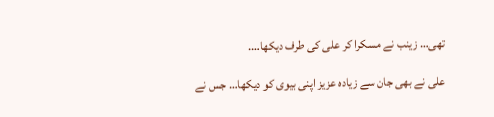تھی… زینب نے مسکرا کر علی کی طرف دیکھا….

علی نے بھی جان سے زیادہ عزیز اپنی بیوی کو دیکھا… جس نے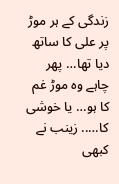زندگی کے ہر موڑ پر علی کا ساتھ دیا تھا… پھر چاہے وہ موڑ غم کا ہو… یا خوشی کا….. زینب نے کبھی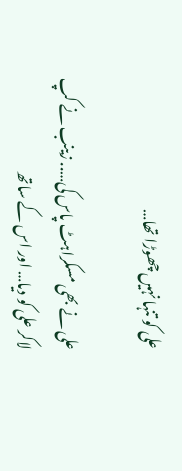علی کو تنہا نہیں چھوڑا تھا…

علی نے بھی مسکراہٹ پاس کی….. زینب نے کپ لاکر علی کو دیا… اور اس کے ساتھ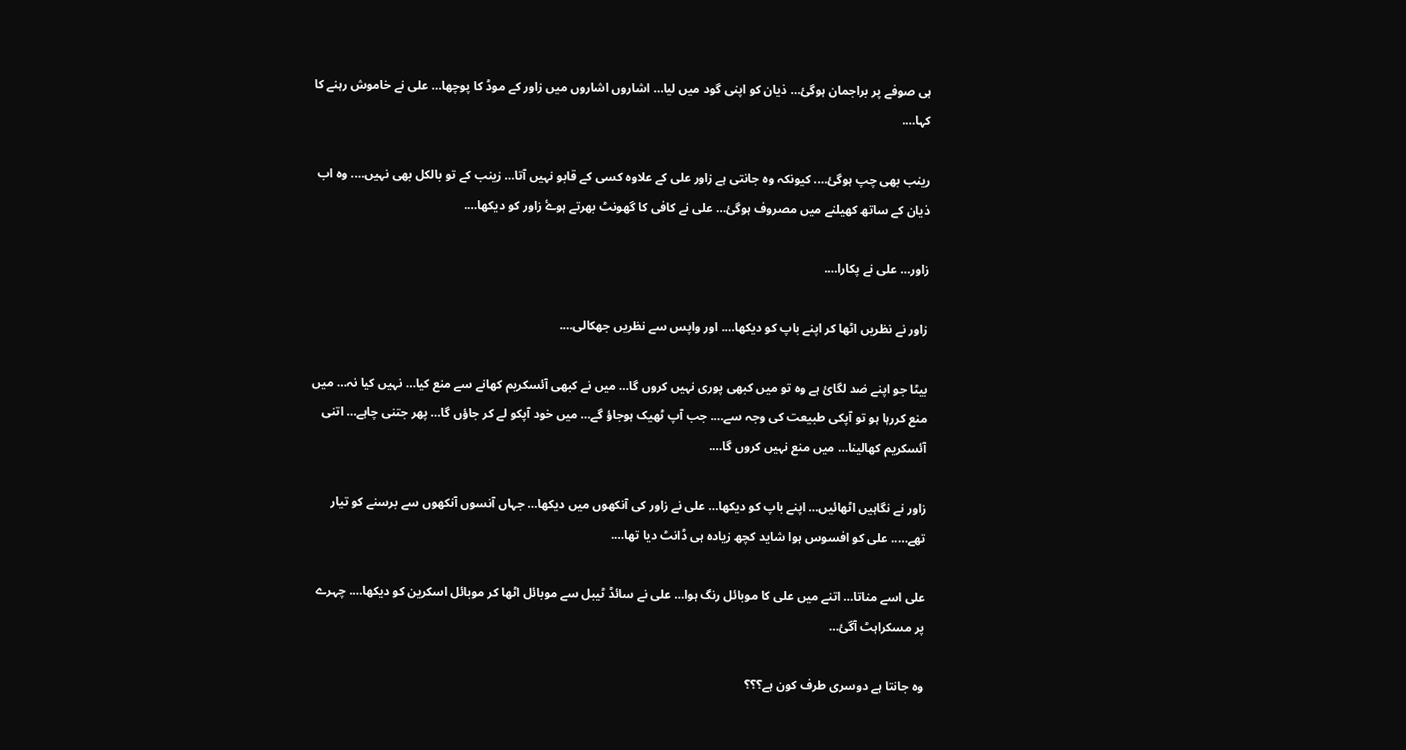ہی صوفے پر براجمان ہوگئ… ذیان کو اپنی گود میں لیا… اشاروں اشاروں میں زاور کے موڈ کا پوچھا… علی نے خاموش رہنے کا کہا….

رینب بھی چپ ہوگئ…. کیونکہ وہ جانتی ہے زاور علی کے علاوہ کسی کے قابو نہیں آتا… زینب کے تو بالکل بھی نہیں…. وہ اب ذیان کے ساتھ کھیلنے میں مصروف ہوگئ… علی نے کافی کا گھونٹ بھرتے ہوۓ زاور کو دیکھا….

زاور… علی نے پکارا….

زاور نے نظریں اٹھا کر اپنے باپ کو دیکھا…. اور واپس سے نظریں جھکالی….

بیٹا جو اپنے ضد لگائ ہے وہ تو میں کبھی پوری نہیں کروں گا… میں نے کبھی آئسکریم کھانے سے منع کیا… نہیں کیا نہ… میں منع کررہا ہو تو آپکی طبیعت کی وجہ سے…. جب آپ ٹھیک ہوجاؤ گے… میں خود آپکو لے کر جاؤں گا… پھر جتنی چاہے… اتنی آئسکریم کھالینا… میں منع نہیں کروں گا….

زاور نے نگاہیں اٹھائیں… اپنے باپ کو دیکھا… علی نے زاور کی آنکھوں میں دیکھا… جہاں آنسوں آنکھوں سے برسنے کو تیار تھے….. علی کو افسوس ہوا شاید کچھ زیادہ ہی ڈانٹ دیا تھا….

علی اسے مناتا… اتنے میں علی کا موبائل رنگ ہوا… علی نے سائڈ ٹیبل سے موبائل اٹھا کر موبائل اسکرین کو دیکھا…. چہرے پر مسکراہٹ آگئ…

وہ جانتا ہے دوسری طرف کون ہے؟؟؟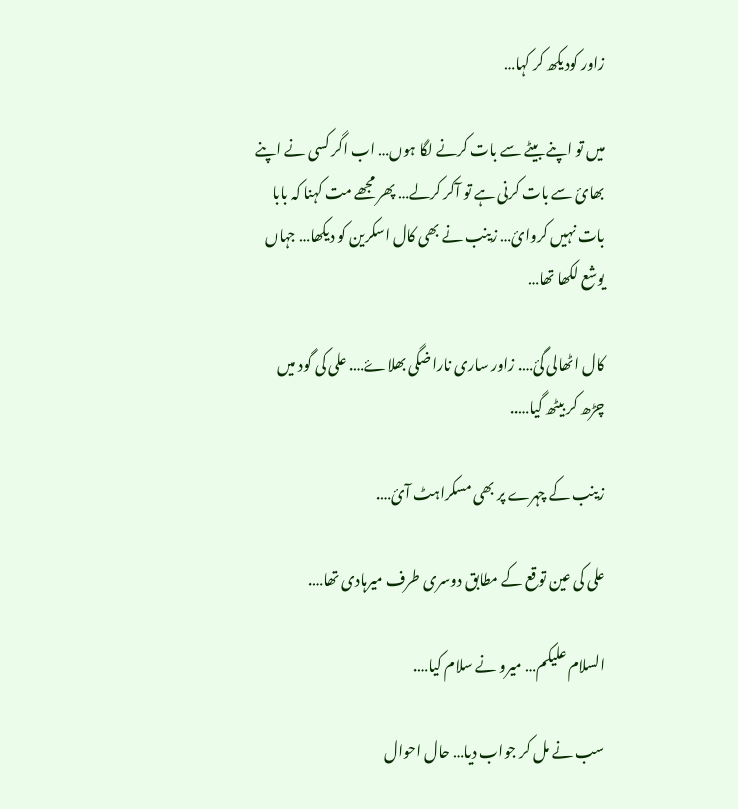زاور کودیکھ کر کہا…

میں تو اپنے بیٹے سے بات کرنے لگا ہوں… اب اگر کسی نے اپنے بھائ سے بات کرنی ہے تو آکر کرلے… پھر مجھے مت کہنا کہ بابا بات نہیں کروائ… زینب نے بھی کال اسکرین کو دیکھا… جہاں یوشع لکھا تھا…

کال اٹھالی گئ…. زاور ساری ناراضگی بھلاۓ…. علی کی گود میں چڑھ کر بیٹھ گیا…..

زینب کے چہرے پر بھی مسکراہٹ آئ….

علی کی عین توقع کے مطابق دوسری طرف میرہادی تھا….

السلام علیکم… میرو نے سلام کیا….

سب نے مل کر جواب دیا… حال احوال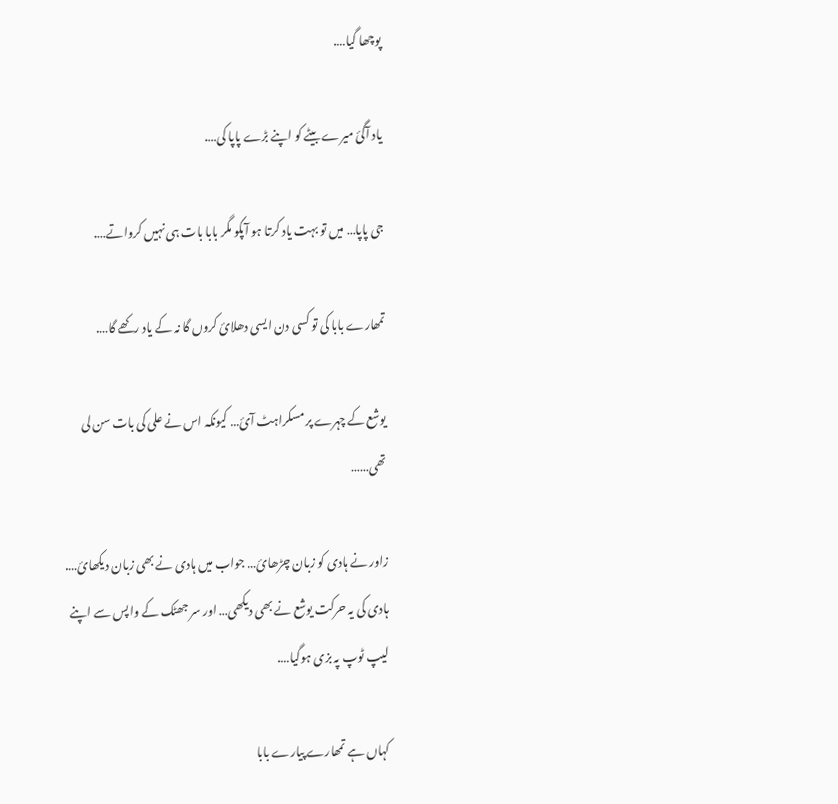پوچھا گیا….

یاد آگئ میرے بیٹے کو اپنے بڑے پاپا کی….

جی پاپا… میں تو بہت یاد کرتا ہو آپکو مگر بابا بات ہی نہیں کرواتے….

تمھارے بابا کی تو کسی دن ایسی دھلائ کروں گا نہ کے یاد رکھے گا….

یوشع کے چہرے پر مسکراہٹ آئ… کیونکہ اس نے علی کی بات سن لی تھی……

زاور نے ہادی کو زبان چڑھائ… جواب میں ہادی نے بھی زبان دیکھائ…. ہادی کی یہ حرکت یوشع نے بھی دیکھی… اور سر جھٹک کے واپس سے اپنے لیپ ٹوپ پہ بزی ہوگیا….

کہاں ہے تمھارے پیارے بابا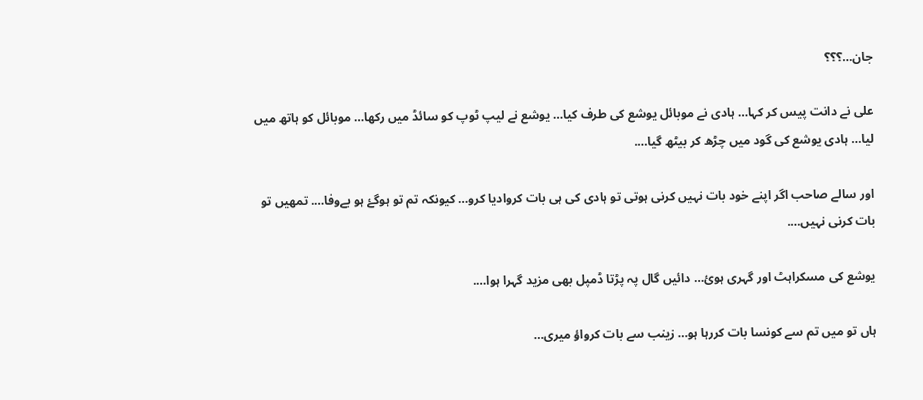جان…؟؟؟

علی نے دانت پیس کر کہا… ہادی نے موبائل یوشع کی طرف کیا… یوشع نے لیپ ٹوپ کو سائڈ میں رکھا… موبائل کو ہاتھ میں لیا… ہادی یوشع کی گود میں چڑھ کر بیٹھ گیا….

اور سالے صاحب اگر اپنے خود بات نہیں کرنی ہوتی تو ہادی کی ہی بات کروادیا کرو… کیونکہ تم تو ہوگۓ ہو بےوفا…. تمھیں تو بات کرنی نہیں….

یوشع کی مسکراہٹ اور گہری ہوئ… دائیں گال پہ پڑتا ڈمپل بھی مزید گہرا ہوا….

ہاں تو میں تم سے کونسا بات کررہا ہو… زینب سے بات کرواؤ میری…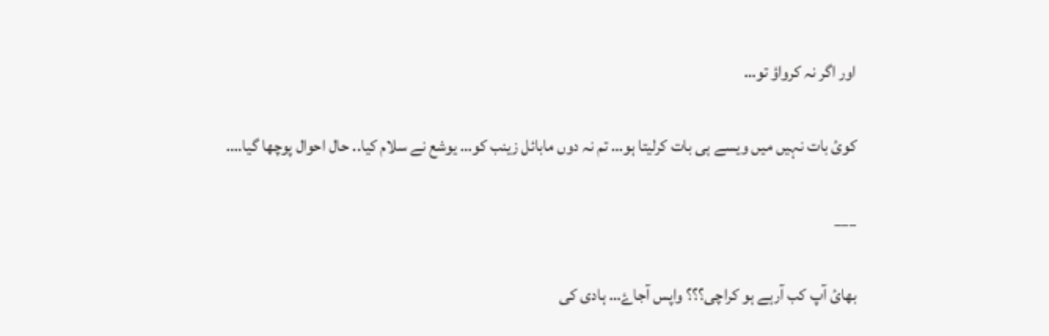اور اگر نہ کرواؤ تو…

کوئ بات نہیں میں ویسے ہی بات کرلیتا ہو… تم نہ دوں مابائل زینب کو… یوشع نے سلام کیا.. حال احوال پوچھا گیا….

___

بھائ آپ کب آرہے ہو کراچی؟؟؟ واپس آجاۓ… ہادی کی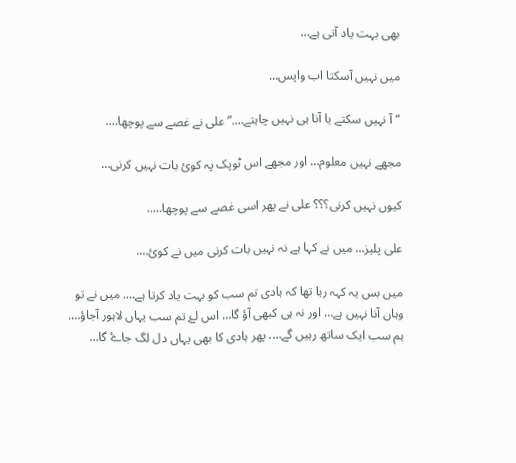بھی بہت یاد آتی ہے…

میں نہیں آسکتا اب واپس…

“آ نہیں سکتے یا آنا ہی نہیں چاہتے….” علی نے غصے سے پوچھا….

مجھے نہیں معلوم… اور مجھے اس ٹوپک پہ کوئ بات نہیں کرنی…

کیوں نہیں کرنی؟؟؟ علی نے پھر اسی غصے سے پوچھا…..

علی پلیز… میں نے کہا ہے نہ نہیں بات کرنی میں نے کوئ….

میں بس یہ کہہ رہا تھا کہ ہادی تم سب کو بہت یاد کرتا ہے…. میں نے تو وہاں آنا نہیں ہے… اور نہ ہی کبھی آؤ گا… اس لۓ تم سب یہاں لاہور آجاؤ…. ہم سب ایک ساتھ رہیں گے…. پھر ہادی کا بھی یہاں دل لگ جاۓ گا…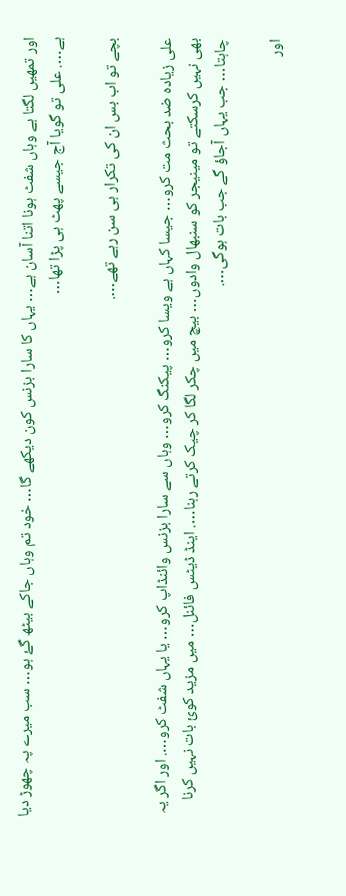اور تمھیں لگتا ہے وہاں شفٹ ہونا اتنا آسان ہے… یہاں کا سارا بزنس کون دیکھے گا… خود تم وہاں جاکے بیٹھ گۓ ہو… سب میرے پہ چھوڑ دیا ہے…. علی تو گویا آج جیسے پھٹ ہی پڑا تھا…

بچے تو اب بس ان کی تکرار ہی سن رہے تھے….

علی زیادہ ضد بحث مت کرو… جیسا کہاں ہے ویسا کرو… پیکنگ کرو… وہاں سے سارا بزنس وائنڈاپ کرو… یا یہاں شفٹ کرو…. اور اگر یہ بھی نہیں کرسکتے تو مینیجر کو سنبھال وادوں… بیچ میں چکر لگا کر چیک کرتے رہنا…. اینڈ ڈیٹس فائنل… میں مزید کوئ بات نہیں کرنا چاہتا… جب یہاں آجاؤ گے جب بات ہوگی….

اور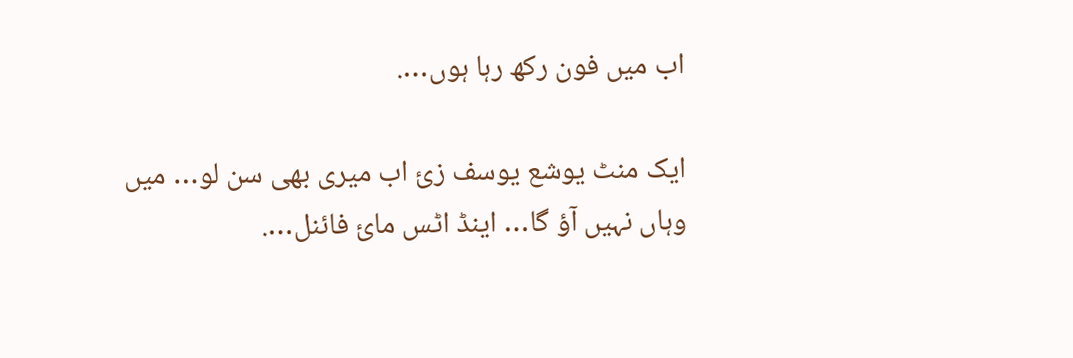اب میں فون رکھ رہا ہوں….

ایک منٹ یوشع یوسف زئ اب میری بھی سن لو… میں وہاں نہیں آؤ گا… اینڈ اٹس مائ فائنل….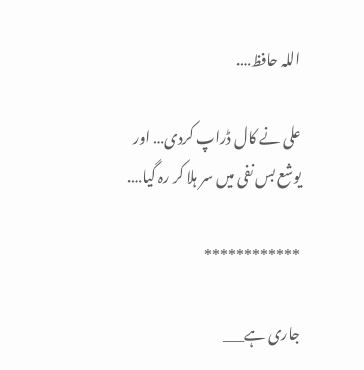اللہ حافظ….

علی نے کال ڈراپ کردی… اور یوشع بس نفی میں سر ہلا کر رہ گیا….

************

جاری ہے___